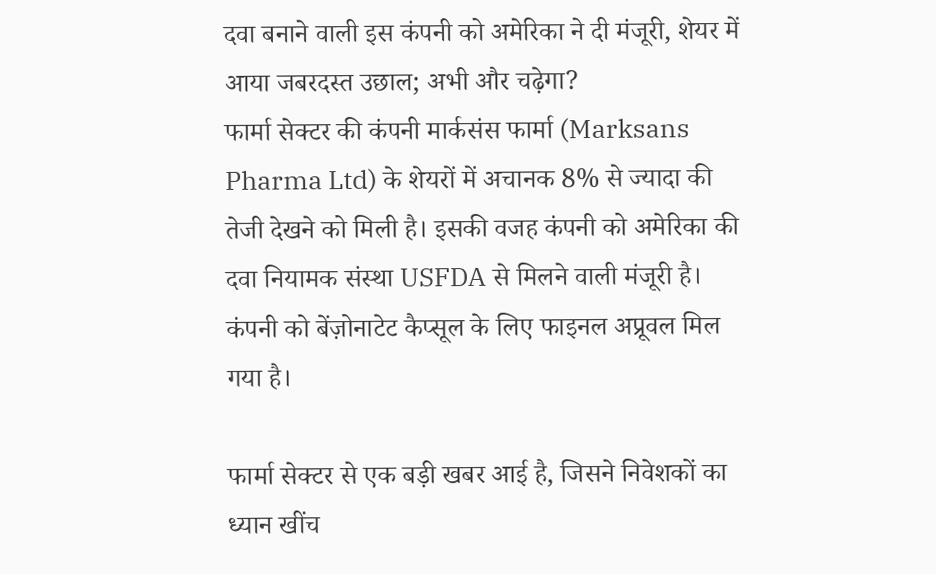दवा बनाने वाली इस कंपनी को अमेरिका ने दी मंजूरी, शेयर में आया जबरदस्त उछाल; अभी और चढ़ेगा?
फार्मा सेक्टर की कंपनी मार्कसंस फार्मा (Marksans Pharma Ltd) के शेयरों में अचानक 8% से ज्यादा की तेजी देखने को मिली है। इसकी वजह कंपनी को अमेरिका की दवा नियामक संस्था USFDA से मिलने वाली मंजूरी है। कंपनी को बेंज़ोनाटेट कैप्सूल के लिए फाइनल अप्रूवल मिल गया है।

फार्मा सेक्टर से एक बड़ी खबर आई है, जिसने निवेशकों का ध्यान खींच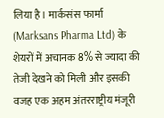लिया है। मार्कसंस फार्मा (Marksans Pharma Ltd) के शेयरों में अचानक 8% से ज्यादा की तेजी देखने को मिली और इसकी वजह एक अहम अंतरराष्ट्रीय मंजूरी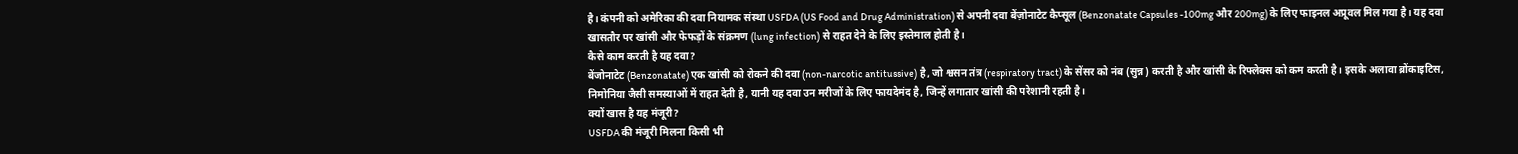है। कंपनी को अमेरिका की दवा नियामक संस्था USFDA (US Food and Drug Administration) से अपनी दवा बेंज़ोनाटेट कैप्सूल (Benzonatate Capsules -100mg और 200mg) के लिए फाइनल अप्रूवल मिल गया है। यह दवा खासतौर पर खांसी और फेफड़ों के संक्रमण (lung infection) से राहत देने के लिए इस्तेमाल होती है।
कैसे काम करती है यह दवा?
बेंजोनाटेट (Benzonatate) एक खांसी को रोकने की दवा (non-narcotic antitussive) है, जो श्वसन तंत्र (respiratory tract) के सेंसर को नंब (सुन्न) करती है और खांसी के रिफ्लेक्स को कम करती है। इसके अलावा ब्रोंकाइटिस, निमोनिया जैसी समस्याओं में राहत देती है, यानी यह दवा उन मरीजों के लिए फायदेमंद है, जिन्हें लगातार खांसी की परेशानी रहती है।
क्यों खास है यह मंजूरी?
USFDA की मंजूरी मिलना किसी भी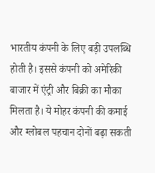भारतीय कंपनी के लिए बड़ी उपलब्धि होती है। इससे कंपनी को अमेरिकी बाजार में एंट्री और बिक्री का मौका मिलता है। ये मोहर कंपनी की कमाई और ग्लोबल पहचान दोनों बढ़ा सकती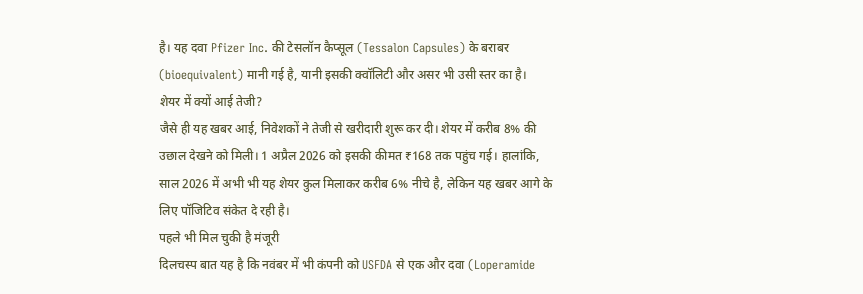है। यह दवा Pfizer Inc. की टेसलॉन कैप्सूल (Tessalon Capsules) के बराबर (bioequivalent) मानी गई है, यानी इसकी क्वॉलिटी और असर भी उसी स्तर का है।
शेयर में क्यों आई तेजी?
जैसे ही यह खबर आई, निवेशकों ने तेजी से खरीदारी शुरू कर दी। शेयर में करीब 8% की उछाल देखने को मिली। 1 अप्रैल 2026 को इसकी कीमत ₹168 तक पहुंच गई। हालांकि, साल 2026 में अभी भी यह शेयर कुल मिलाकर करीब 6% नीचे है, लेकिन यह खबर आगे के लिए पॉजिटिव संकेत दे रही है।
पहले भी मिल चुकी है मंजूरी
दिलचस्प बात यह है कि नवंबर में भी कंपनी को USFDA से एक और दवा (Loperamide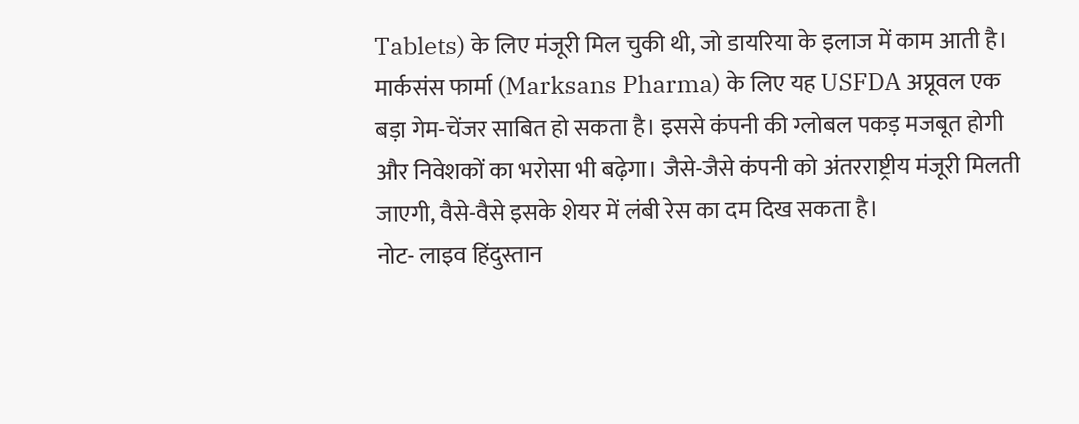Tablets) के लिए मंजूरी मिल चुकी थी, जो डायरिया के इलाज में काम आती है। मार्कसंस फार्मा (Marksans Pharma) के लिए यह USFDA अप्रूवल एक बड़ा गेम-चेंजर साबित हो सकता है। इससे कंपनी की ग्लोबल पकड़ मजबूत होगी और निवेशकों का भरोसा भी बढ़ेगा। जैसे-जैसे कंपनी को अंतरराष्ट्रीय मंजूरी मिलती जाएगी, वैसे-वैसे इसके शेयर में लंबी रेस का दम दिख सकता है।
नोट- लाइव हिंदुस्तान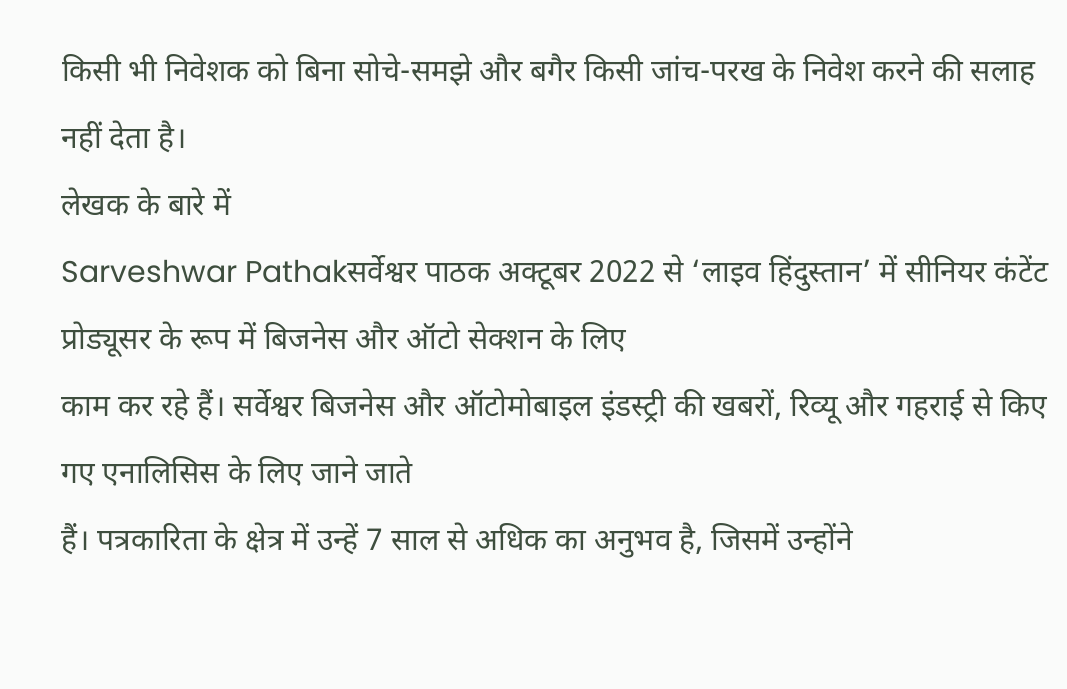किसी भी निवेशक को बिना सोचे-समझे और बगैर किसी जांच-परख के निवेश करने की सलाह नहीं देता है।
लेखक के बारे में
Sarveshwar Pathakसर्वेश्वर पाठक अक्टूबर 2022 से ‘लाइव हिंदुस्तान’ में सीनियर कंटेंट प्रोड्यूसर के रूप में बिजनेस और ऑटो सेक्शन के लिए
काम कर रहे हैं। सर्वेश्वर बिजनेस और ऑटोमोबाइल इंडस्ट्री की खबरों, रिव्यू और गहराई से किए गए एनालिसिस के लिए जाने जाते
हैं। पत्रकारिता के क्षेत्र में उन्हें 7 साल से अधिक का अनुभव है, जिसमें उन्होंने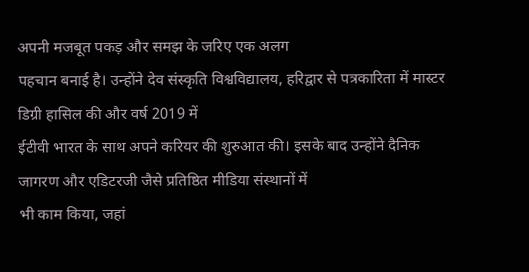अपनी मजबूत पकड़ और समझ के जरिए एक अलग
पहचान बनाई है। उन्होंने देव संस्कृति विश्वविद्यालय, हरिद्वार से पत्रकारिता में मास्टर डिग्री हासिल की और वर्ष 2019 में
ईटीवी भारत के साथ अपने करियर की शुरुआत की। इसके बाद उन्होंने दैनिक जागरण और एडिटरजी जैसे प्रतिष्ठित मीडिया संस्थानों में
भी काम किया, जहां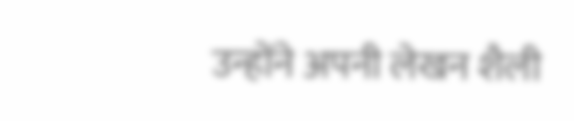उन्होंने अपनी लेखन शैली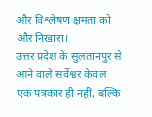और विश्लेषण क्षमता को और निखारा।
उत्तर प्रदेश के सुलतानपुर से आने वाले सर्वेश्वर केवल एक पत्रकार ही नहीं, बल्कि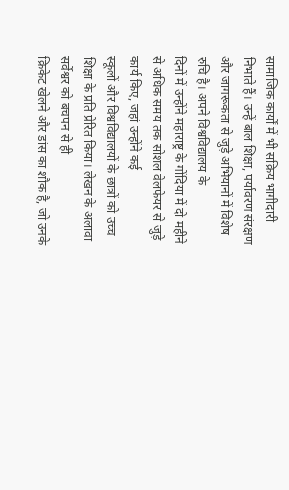सामाजिक कार्यों में भी सक्रिय भागीदारी
निभाते हैं। उन्हें बाल शिक्षा, पर्यावरण संरक्षण और जागरूकता से जुड़े अभियानों में विशेष रुचि है। अपने विश्वविद्यालय के
दिनों में उन्होंने महाराष्ट्र के गोंदिया में दो महीने से अधिक समय तक सोशल वेलफेयर से जुड़े कार्य किए, जहां उन्होंने कई
स्कूलों और विश्वविद्यालयों के छात्रों को उच्च शिक्षा के प्रति प्रेरित किया। लेखन के अलावा सर्वेश्वर को बचपन से ही
क्रिकेट खेलने और डांस का शौक है, जो उनके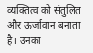व्यक्तित्व को संतुलित और ऊर्जावान बनाता है। उनका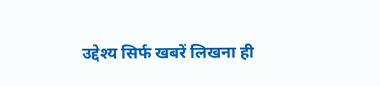उद्देश्य सिर्फ खबरें लिखना ही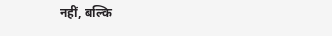नहीं, बल्कि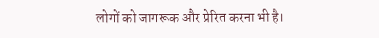लोगों को जागरूक और प्रेरित करना भी है।